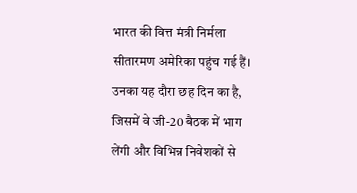भारत की वित्त मंत्री निर्मला सीतारमण अमेरिका पहुंच गई हैं। उनका यह दौरा छह दिन का है, जिसमें वे जी-20 बैठक में भाग लेंगी और विभिन्न निवेशकों से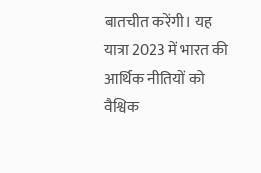बातचीत करेंगी। यह यात्रा 2023 में भारत की आर्थिक नीतियों को वैश्विक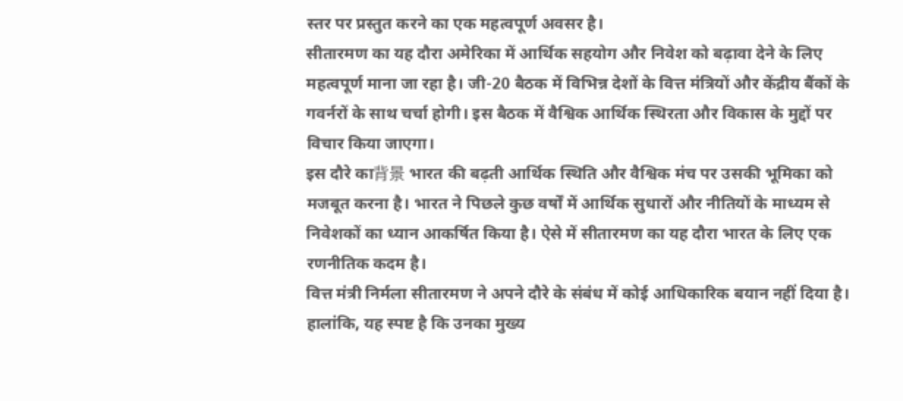स्तर पर प्रस्तुत करने का एक महत्वपूर्ण अवसर है।
सीतारमण का यह दौरा अमेरिका में आर्थिक सहयोग और निवेश को बढ़ावा देने के लिए महत्वपूर्ण माना जा रहा है। जी-20 बैठक में विभिन्न देशों के वित्त मंत्रियों और केंद्रीय बैंकों के गवर्नरों के साथ चर्चा होगी। इस बैठक में वैश्विक आर्थिक स्थिरता और विकास के मुद्दों पर विचार किया जाएगा।
इस दौरे का背景 भारत की बढ़ती आर्थिक स्थिति और वैश्विक मंच पर उसकी भूमिका को मजबूत करना है। भारत ने पिछले कुछ वर्षों में आर्थिक सुधारों और नीतियों के माध्यम से निवेशकों का ध्यान आकर्षित किया है। ऐसे में सीतारमण का यह दौरा भारत के लिए एक रणनीतिक कदम है।
वित्त मंत्री निर्मला सीतारमण ने अपने दौरे के संबंध में कोई आधिकारिक बयान नहीं दिया है। हालांकि, यह स्पष्ट है कि उनका मुख्य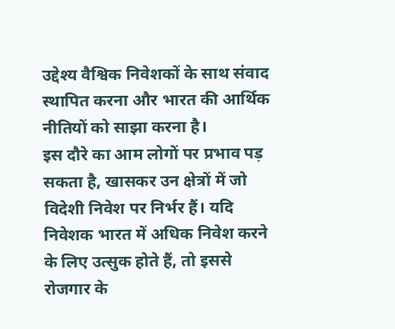उद्देश्य वैश्विक निवेशकों के साथ संवाद स्थापित करना और भारत की आर्थिक नीतियों को साझा करना है।
इस दौरे का आम लोगों पर प्रभाव पड़ सकता है, खासकर उन क्षेत्रों में जो विदेशी निवेश पर निर्भर हैं। यदि निवेशक भारत में अधिक निवेश करने के लिए उत्सुक होते हैं, तो इससे रोजगार के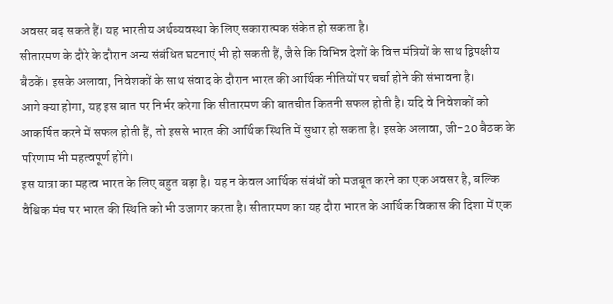अवसर बढ़ सकते हैं। यह भारतीय अर्थव्यवस्था के लिए सकारात्मक संकेत हो सकता है।
सीतारमण के दौरे के दौरान अन्य संबंधित घटनाएं भी हो सकती हैं, जैसे कि विभिन्न देशों के वित्त मंत्रियों के साथ द्विपक्षीय बैठकें। इसके अलावा, निवेशकों के साथ संवाद के दौरान भारत की आर्थिक नीतियों पर चर्चा होने की संभावना है।
आगे क्या होगा, यह इस बात पर निर्भर करेगा कि सीतारमण की बातचीत कितनी सफल होती है। यदि वे निवेशकों को आकर्षित करने में सफल होती हैं, तो इससे भारत की आर्थिक स्थिति में सुधार हो सकता है। इसके अलावा, जी-20 बैठक के परिणाम भी महत्वपूर्ण होंगे।
इस यात्रा का महत्व भारत के लिए बहुत बड़ा है। यह न केवल आर्थिक संबंधों को मजबूत करने का एक अवसर है, बल्कि वैश्विक मंच पर भारत की स्थिति को भी उजागर करता है। सीतारमण का यह दौरा भारत के आर्थिक विकास की दिशा में एक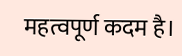महत्वपूर्ण कदम है।